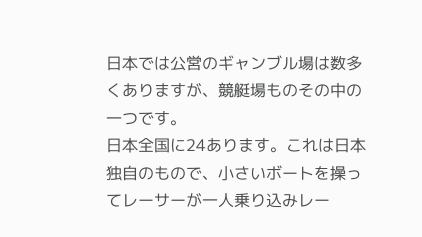日本では公営のギャンブル場は数多くありますが、競艇場ものその中の一つです。
日本全国に24あります。これは日本独自のもので、小さいボートを操ってレーサーが一人乗り込みレー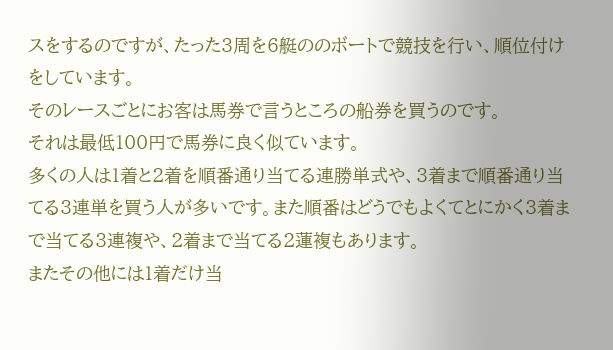スをするのですが、たった3周を6艇ののボートで競技を行い、順位付けをしています。
そのレースごとにお客は馬券で言うところの船券を買うのです。
それは最低100円で馬券に良く似ています。
多くの人は1着と2着を順番通り当てる連勝単式や、3着まで順番通り当てる3連単を買う人が多いです。また順番はどうでもよくてとにかく3着まで当てる3連複や、2着まで当てる2蓮複もあります。
またその他には1着だけ当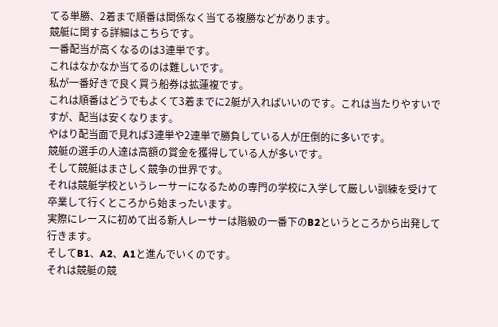てる単勝、2着まで順番は関係なく当てる複勝などがあります。
競艇に関する詳細はこちらです。
一番配当が高くなるのは3連単です。
これはなかなか当てるのは難しいです。
私が一番好きで良く買う船券は拡蓮複です。
これは順番はどうでもよくて3着までに2艇が入ればいいのです。これは当たりやすいですが、配当は安くなります。
やはり配当面で見れば3連単や2連単で勝負している人が圧倒的に多いです。
競艇の選手の人達は高額の賞金を獲得している人が多いです。
そして競艇はまさしく競争の世界です。
それは競艇学校というレーサーになるための専門の学校に入学して厳しい訓練を受けて卒業して行くところから始まったいます。
実際にレースに初めて出る新人レーサーは階級の一番下のB2というところから出発して行きます。
そしてB1、A2、A1と進んでいくのです。
それは競艇の競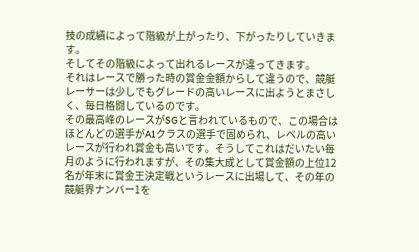技の成績によって階級が上がったり、下がったりしていきます。
そしてその階級によって出れるレースが違ってきます。
それはレースで勝った時の賞金金額からして違うので、競艇レーサーは少しでもグレードの高いレースに出ようとまさしく、毎日格闘しているのです。
その最高峰のレースがSGと言われているもので、この場合はほとんどの選手がA1クラスの選手で固められ、レベルの高いレースが行われ賞金も高いです。そうしてこれはだいたい毎月のように行われますが、その集大成として賞金額の上位12名が年末に賞金王決定戦というレースに出場して、その年の競艇界ナンバー1を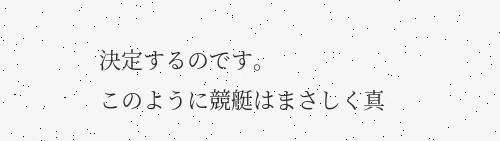決定するのです。
このように競艇はまさしく真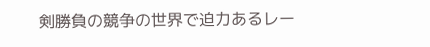剣勝負の競争の世界で迫力あるレー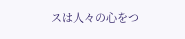スは人々の心をつ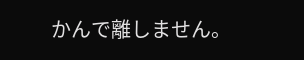かんで離しません。